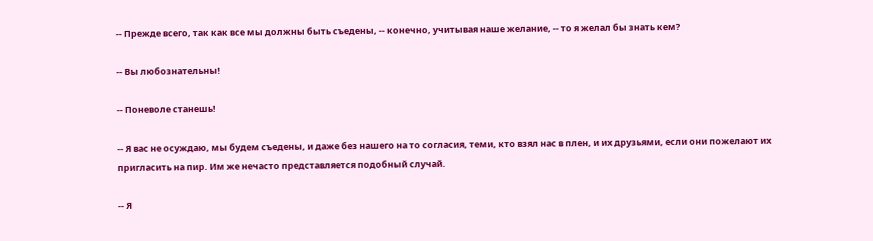-- Прежде всего, так как все мы должны быть съедены, -- конечно, учитывая наше желание, -- то я желал бы знать кем?

-- Вы любознательны!

-- Поневоле станешь!

-- Я вас не осуждаю, мы будем съедены, и даже без нашего на то согласия, теми, кто взял нас в плен, и их друзьями, если они пожелают их пригласить на пир. Им же нечасто представляется подобный случай.

-- Я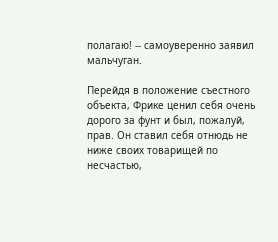полагаю! -- самоуверенно заявил мальчуган.

Перейдя в положение съестного объекта, Фрике ценил себя очень дорого за фунт и был, пожалуй, прав. Он ставил себя отнюдь не ниже своих товарищей по несчастью,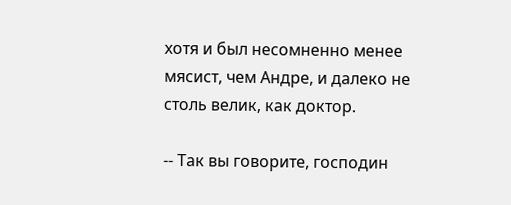хотя и был несомненно менее мясист, чем Андре, и далеко не столь велик, как доктор.

-- Так вы говорите, господин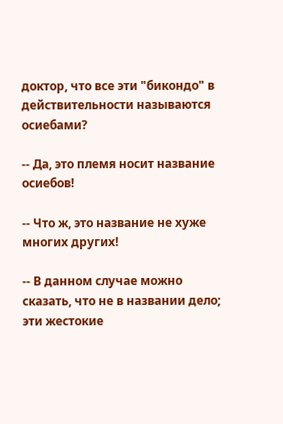доктор, что все эти "бикондо" в действительности называются осиебами?

-- Да, это племя носит название осиебов!

-- Что ж, это название не хуже многих других!

-- В данном случае можно сказать, что не в названии дело; эти жестокие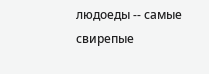людоеды -- самые свирепые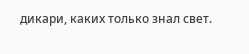дикари, каких только знал свет.